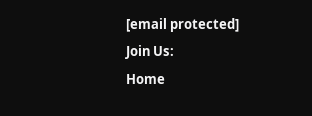[email protected]
Join Us:
Home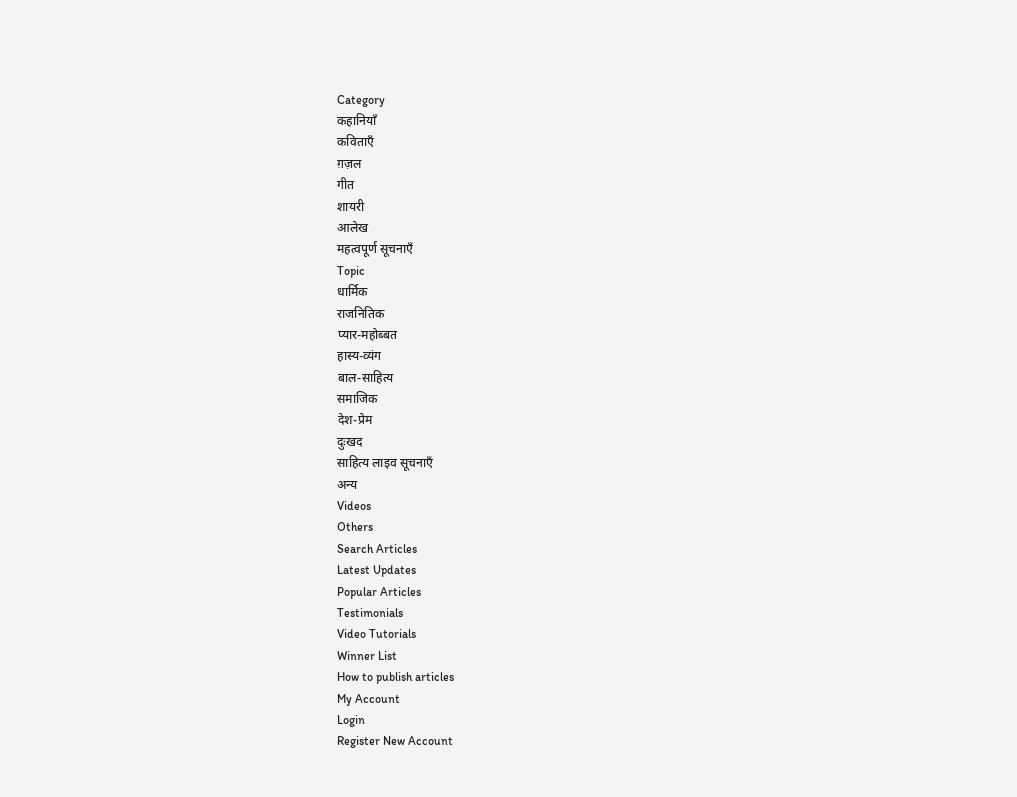Category
कहानियाँ
कविताएँ
ग़ज़ल
गीत
शायरी
आलेख
महत्वपूर्ण सूचनाएँ
Topic
धार्मिक
राजनितिक
प्यार-महोब्बत
हास्य-व्यंग
बाल-साहित्य
समाजिक
देश-प्रेम
दुःखद
साहित्य लाइव सूचनाएँ
अन्य
Videos
Others
Search Articles
Latest Updates
Popular Articles
Testimonials
Video Tutorials
Winner List
How to publish articles
My Account
Login
Register New Account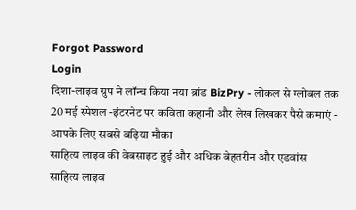Forgot Password
Login
दिशा-लाइव ग्रुप ने लॉन्च किया नया ब्रांड BizPry - लोकल से ग्लोबल तक
20 मई स्पेशल -इंटरनेट पर कविता कहानी और लेख लिखकर पैसे कमाएं - आपके लिए सबसे बढ़िया मौका
साहित्य लाइव की वेबसाइट हुई और अधिक बेहतरीन और एडवांस
साहित्य लाइव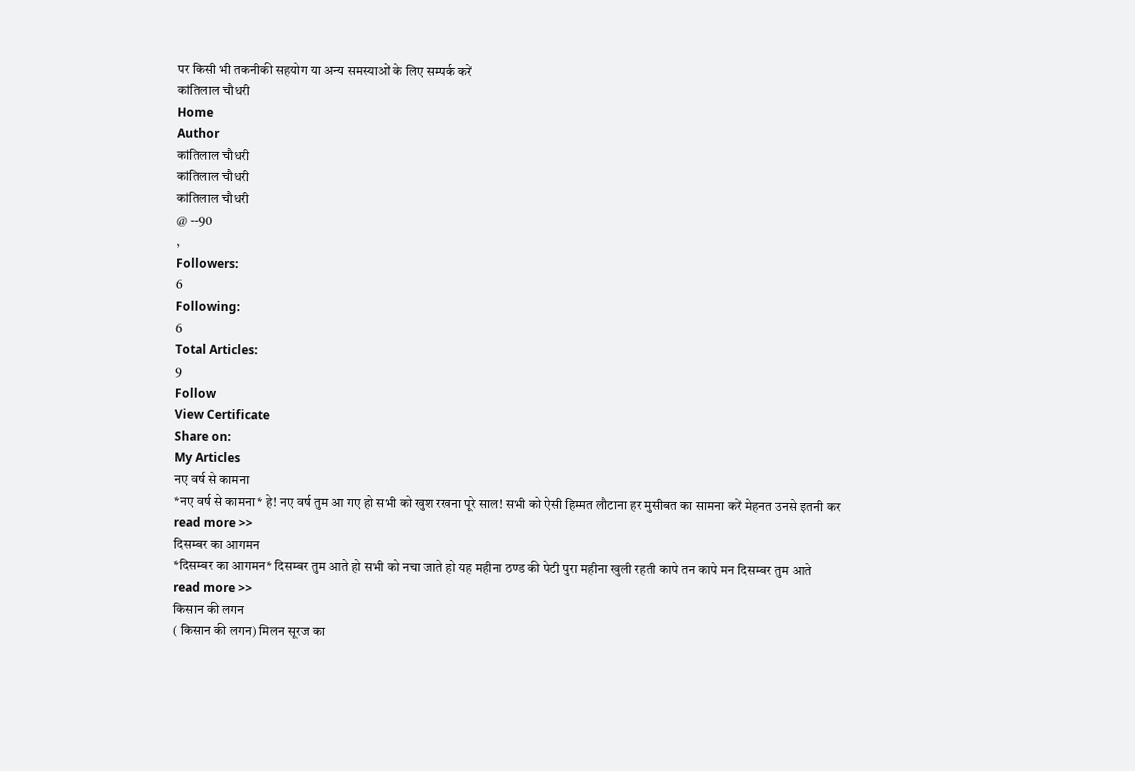पर किसी भी तकनीकी सहयोग या अन्य समस्याओं के लिए सम्पर्क करें
कांतिलाल चौधरी
Home
Author
कांतिलाल चौधरी
कांतिलाल चौधरी
कांतिलाल चौधरी
@ --90
,
Followers:
6
Following:
6
Total Articles:
9
Follow
View Certificate
Share on:
My Articles
नए वर्ष से कामना
*नए वर्ष से कामना* हे! नए वर्ष तुम आ गए हो सभी को खुश रखना पूरे साल! सभी को ऐसी हिम्मत लौटाना हर मुसीबत का सामना करें मेहनत उनसे इतनी कर
read more >>
दिसम्बर का आगमन
*दिसम्बर का आगमन* दिसम्बर तुम आते हो सभी को नचा जाते हो यह महीना ठण्ड की पेटी पुरा महीना खुली रहती कापे तन कापे मन दिसम्बर तुम आते
read more >>
किसान की लगन
( किसान की लगन) मिलन सूरज का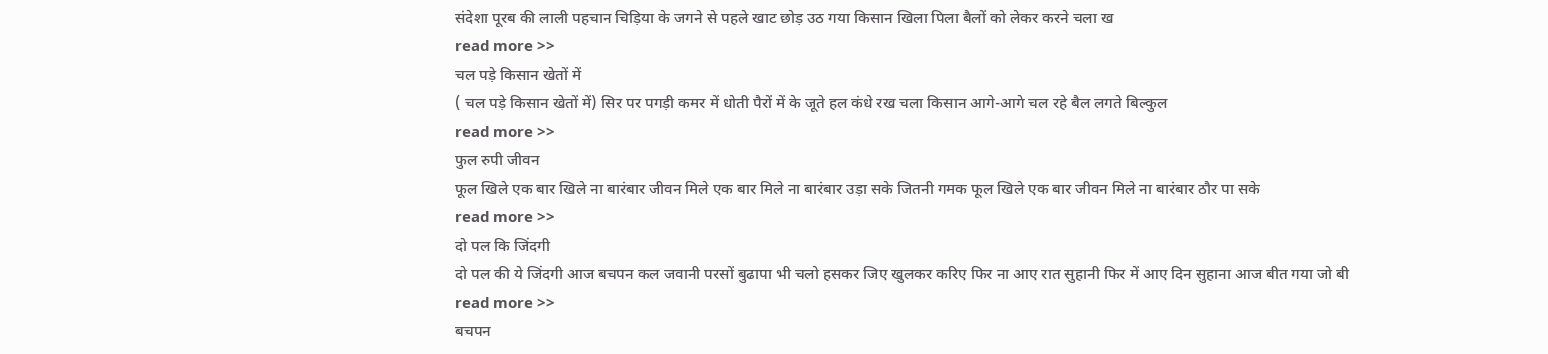संदेशा पूरब की लाली पहचान चिड़िया के जगने से पहले खाट छोड़ उठ गया किसान खिला पिला बैलों को लेकर करने चला ख
read more >>
चल पड़े किसान खेतों में
( चल पड़े किसान खेतों में) सिर पर पगड़ी कमर में धोती पैरों में के जूते हल कंधे रख चला किसान आगे-आगे चल रहे बैल लगते बिल्कुल
read more >>
फुल रुपी जीवन
फूल खिले एक बार खिले ना बारंबार जीवन मिले एक बार मिले ना बारंबार उड़ा सके जितनी गमक फूल खिले एक बार जीवन मिले ना बारंबार ठौर पा सके
read more >>
दो पल कि जिंदगी
दो पल की ये जिंदगी आज बचपन कल जवानी परसों बुढापा भी चलो हसकर जिए खुलकर करिए फिर ना आए रात सुहानी फिर में आए दिन सुहाना आज बीत गया जो बी
read more >>
बचपन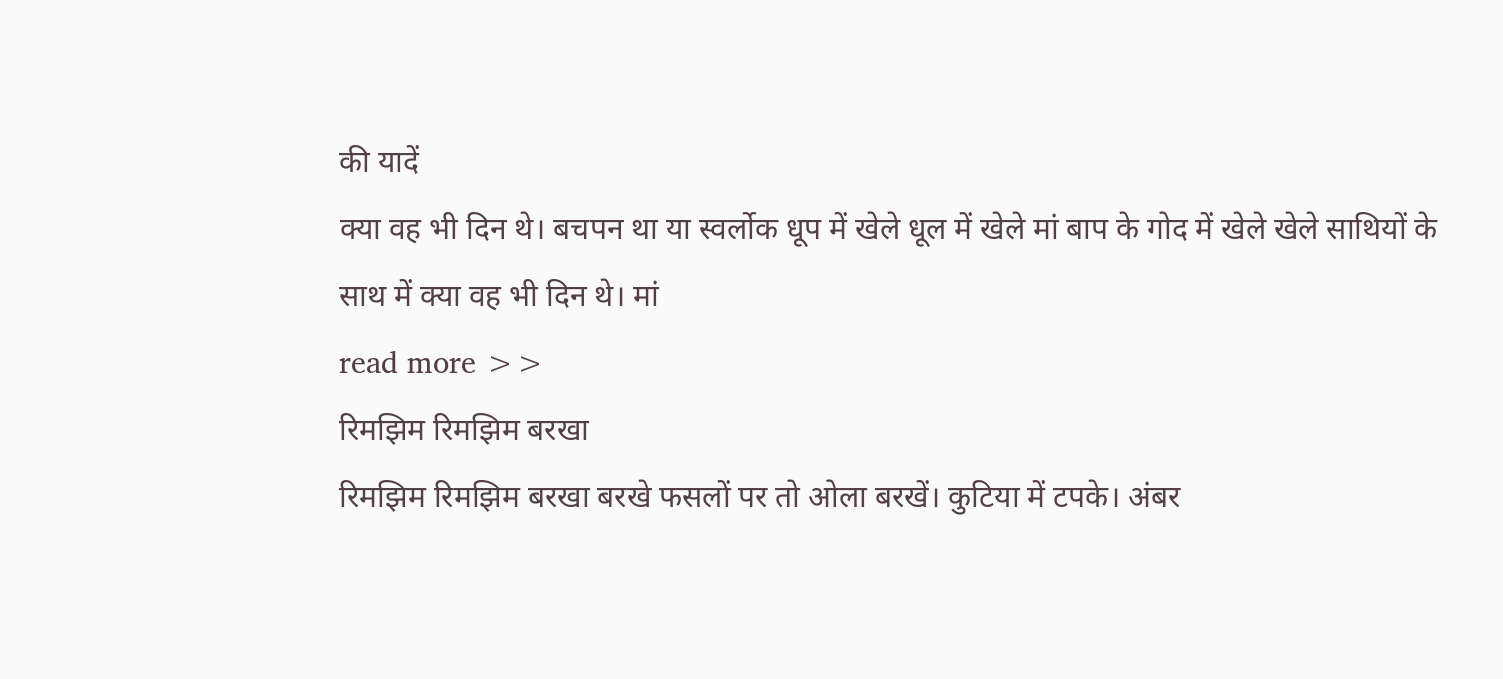की यादें
क्या वह भी दिन थे। बचपन था या स्वर्लोक धूप में खेले धूल में खेले मां बाप के गोद में खेले खेले साथियों के साथ में क्या वह भी दिन थे। मां
read more >>
रिमझिम रिमझिम बरखा
रिमझिम रिमझिम बरखा बरखे फसलों पर तो ओला बरखें। कुटिया में टपके। अंबर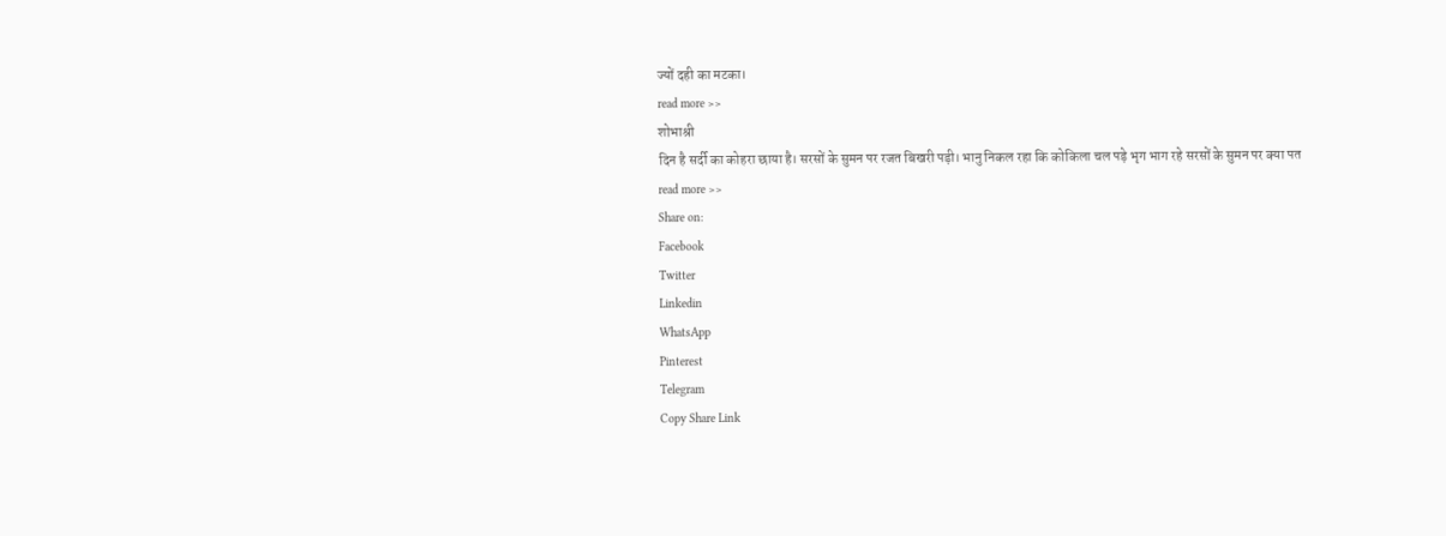ज्यों दही का मटका।
read more >>
शोभाश्री
दिन है सर्दी का कोहरा छाया है। सरसों के सुमन पर रजत बिखरी पड़ी। भानु निकल रहा कि कोकिला चल पड़े भृग भाग रहे सरसों के सुमन पर क्या पत
read more >>
Share on:
Facebook
Twitter
Linkedin
WhatsApp
Pinterest
Telegram
Copy Share Link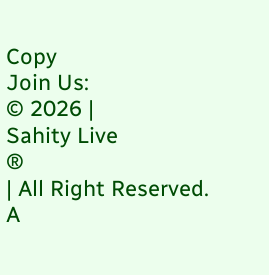Copy
Join Us:
© 2026 |
Sahity Live
®
| All Right Reserved.
A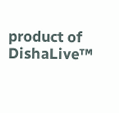product of
DishaLive™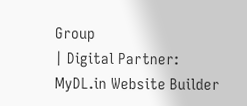Group
| Digital Partner:
MyDL.in Website Builder